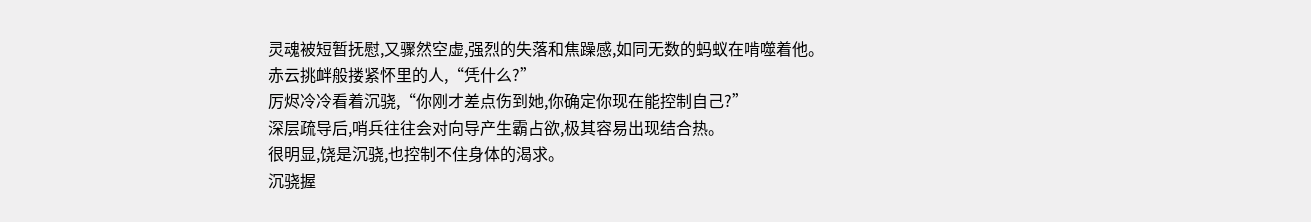灵魂被短暂抚慰,又骤然空虚,强烈的失落和焦躁感,如同无数的蚂蚁在啃噬着他。
赤云挑衅般搂紧怀里的人,“凭什么?”
厉烬冷冷看着沉骁,“你刚才差点伤到她,你确定你现在能控制自己?”
深层疏导后,哨兵往往会对向导产生霸占欲,极其容易出现结合热。
很明显,饶是沉骁,也控制不住身体的渴求。
沉骁握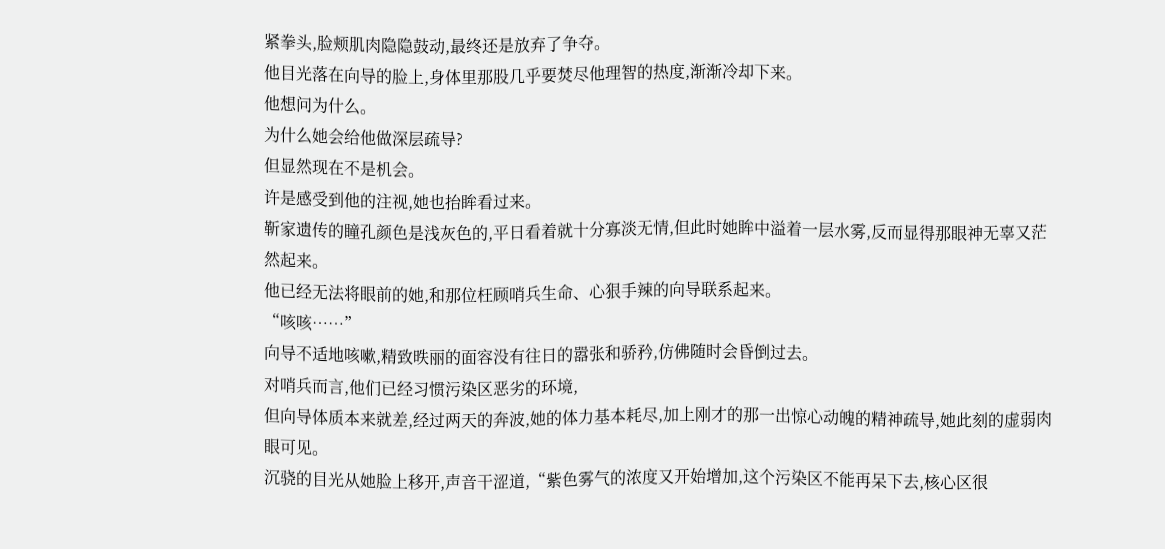紧拳头,脸颊肌肉隐隐鼓动,最终还是放弃了争夺。
他目光落在向导的脸上,身体里那股几乎要焚尽他理智的热度,渐渐冷却下来。
他想问为什么。
为什么她会给他做深层疏导?
但显然现在不是机会。
许是感受到他的注视,她也抬眸看过来。
靳家遗传的瞳孔颜色是浅灰色的,平日看着就十分寡淡无情,但此时她眸中溢着一层水雾,反而显得那眼神无辜又茫然起来。
他已经无法将眼前的她,和那位枉顾哨兵生命、心狠手辣的向导联系起来。
“咳咳……”
向导不适地咳嗽,精致昳丽的面容没有往日的嚣张和骄矜,仿佛随时会昏倒过去。
对哨兵而言,他们已经习惯污染区恶劣的环境,
但向导体质本来就差,经过两天的奔波,她的体力基本耗尽,加上刚才的那一出惊心动魄的精神疏导,她此刻的虚弱肉眼可见。
沉骁的目光从她脸上移开,声音干涩道,“紫色雾气的浓度又开始增加,这个污染区不能再呆下去,核心区很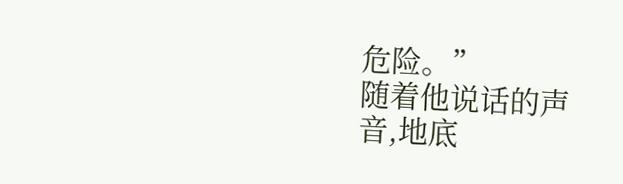危险。”
随着他说话的声音,地底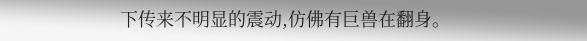下传来不明显的震动,仿佛有巨兽在翻身。